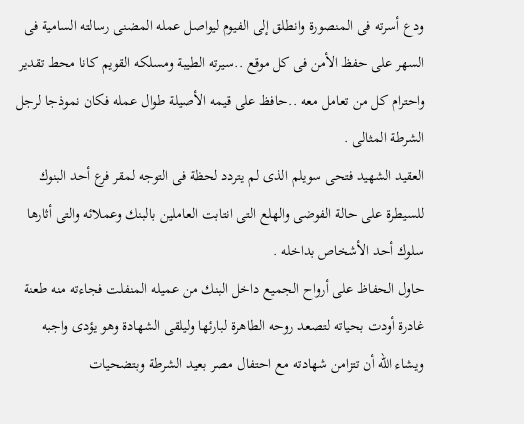ودع أسرته فى المنصورة وانطلق إلى الفيوم ليواصل عمله المضنى رسالته السامية فى السهر على حفظ الأمن فى كل موقع ..سيرته الطيبة ومسلكه القويم كانا محط تقدير واحترام كل من تعامل معه ..حافظ على قيمه الأصيلة طوال عمله فكان نموذجا لرجل الشرطة المثالى .
العقيد الشهيد فتحى سويلم الذى لم يتردد لحظة فى التوجه لمقر فرع أحد البنوك للسيطرة على حالة الفوضى والهلع التى انتابت العاملين بالبنك وعملائه والتى أثارها سلوك أحد الأشخاص بداخله .
حاول الحفاظ على أرواح الجميع داخل البنك من عميله المنفلت فجاءته منه طعنة غادرة أودت بحياته لتصعد روحه الطاهرة لبارئها وليلقى الشهادة وهو يؤدى واجبه ويشاء الله أن تتزامن شهادته مع احتفال مصر بعيد الشرطة وبتضحيات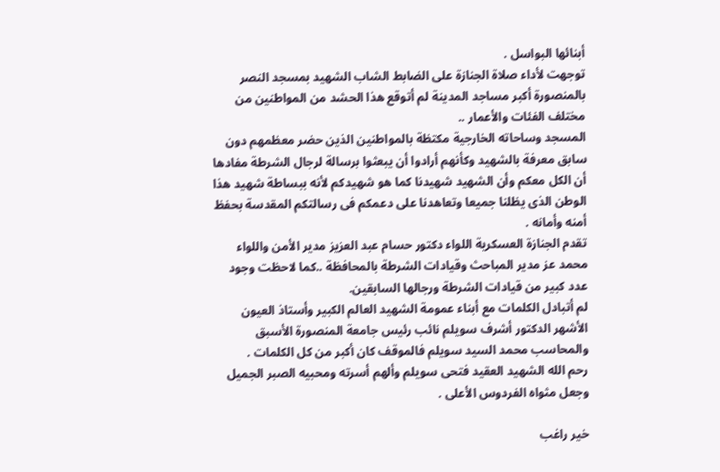أبنائها البواسل .
توجهت لأداء صلاة الجنازة على الضابط الشاب الشهيد بمسجد النصر بالمنصورة أكبر مساجد المدينة لم أتوقع هذا الحشد من المواطنين من مختلف الفئات والأعمار ..
المسجد وساحاته الخارجية مكتظة بالمواطنين الذين حضر معظمهم دون سابق معرفة بالشهيد وكأنهم أرادوا أن يبعثوا برسالة لرجال الشرطة مفادها أن الكل معكم وأن الشهيد شهيدنا كما هو شهيدكم لأنه ببساطة شهيد هذا الوطن الذى يظلنا جميعا وتعاهدنا على دعمكم فى رسالتكم المقدسة بحفظ أمنه وأمانه .
تقدم الجنازة العسكرية اللواء دكتور حسام عبد العزيز مدير الأمن واللواء محمد عز مدير المباحث وقيادات الشرطة بالمحافظة ..كما لاحظت وجود عدد كبير من قيادات الشرطة ورجالها السابقين.
لم أتبادل الكلمات مع أبناء عمومة الشهيد العالم الكبير وأستاذ العيون الأشهر الدكتور أشرف سويلم نائب رئيس جامعة المنصورة الأسبق والمحاسب محمد السيد سويلم فالموقف كان أكبر من كل الكلمات .
رحم الله الشهيد العقيد فتحى سويلم وألهم أسرته ومحبيه الصبر الجميل وجعل مثواه الفردوس الأعلى .

خير راغب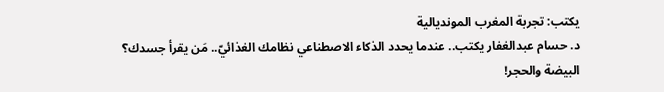يكتب: تجربة المغرب المونديالية
د. حسام عبدالغفار يكتب.. عندما يحدد الذكاء الاصطناعي نظامك الغذائيّ.. مَن يقرأ جسدك؟
البيضة والحجر!